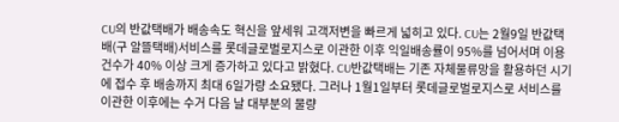CU의 반값택배가 배송속도 혁신을 앞세워 고객저변을 빠르게 넓히고 있다. CU는 2월9일 반값택배(구 알뜰택배)서비스를 롯데글로벌로지스로 이관한 이후 익일배송률이 95%를 넘어서며 이용건수가 40% 이상 크게 증가하고 있다고 밝혔다. CU반값택배는 기존 자체물류망을 활용하던 시기에 접수 후 배송까지 최대 6일가량 소요됐다. 그러나 1월1일부터 롯데글로벌로지스로 서비스를 이관한 이후에는 수거 다음 날 대부분의 물량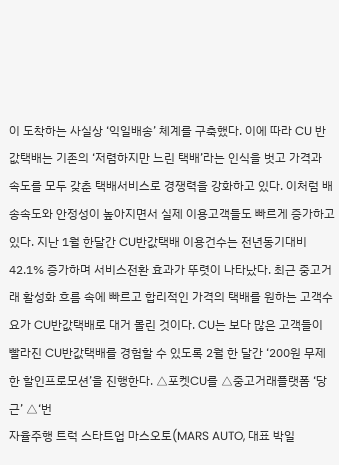이 도착하는 사실상 ‘익일배송’ 체계를 구축했다. 이에 따라 CU 반값택배는 기존의 ‘저렴하지만 느린 택배’라는 인식을 벗고 가격과 속도를 모두 갖춘 택배서비스로 경쟁력을 강화하고 있다. 이처럼 배송속도와 안정성이 높아지면서 실제 이용고객들도 빠르게 증가하고 있다. 지난 1월 한달간 CU반값택배 이용건수는 전년동기대비 42.1% 증가하며 서비스전환 효과가 뚜렷이 나타났다. 최근 중고거래 활성화 흐름 속에 빠르고 합리적인 가격의 택배를 원하는 고객수요가 CU반값택배로 대거 몰린 것이다. CU는 보다 많은 고객들이 빨라진 CU반값택배를 경험할 수 있도록 2월 한 달간 ‘200원 무제한 할인프로모션’을 진행한다. △포켓CU를 △중고거래플랫폼 ‘당근’ △‘번
자율주행 트럭 스타트업 마스오토(MARS AUTO, 대표 박일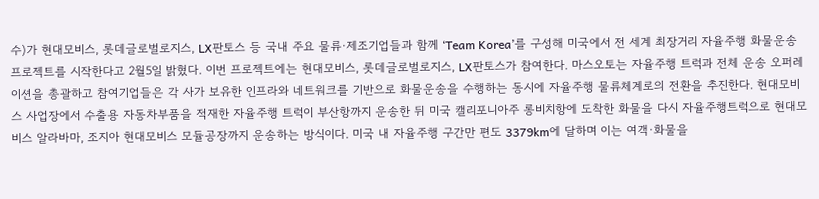수)가 현대모비스, 롯데글로벌로지스, LX판토스 등 국내 주요 물류·제조기업들과 함께 ‘Team Korea’를 구성해 미국에서 전 세계 최장거리 자율주행 화물운송 프로젝트를 시작한다고 2월5일 밝혔다. 이번 프로젝트에는 현대모비스, 롯데글로벌로지스, LX판토스가 참여한다. 마스오토는 자율주행 트럭과 전체 운송 오퍼레이션을 총괄하고 참여기업들은 각 사가 보유한 인프라와 네트워크를 기반으로 화물운송을 수행하는 동시에 자율주행 물류체계로의 전환을 추진한다. 현대모비스 사업장에서 수출용 자동차부품을 적재한 자율주행 트럭이 부산항까지 운송한 뒤 미국 캘리포니아주 롱비치항에 도착한 화물을 다시 자율주행트럭으로 현대모비스 알라바마, 조지아 현대모비스 모듈공장까지 운송하는 방식이다. 미국 내 자율주행 구간만 편도 3379km에 달하며 이는 여객·화물을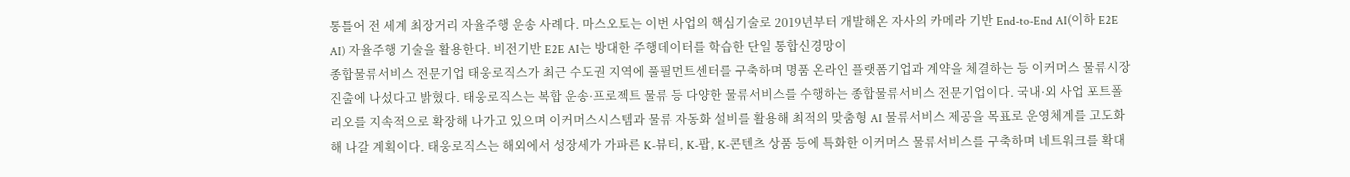통틀어 전 세계 최장거리 자율주행 운송 사례다. 마스오토는 이번 사업의 핵심기술로 2019년부터 개발해온 자사의 카메라 기반 End-to-End AI(이하 E2E AI) 자율주행 기술을 활용한다. 비전기반 E2E AI는 방대한 주행데이터를 학습한 단일 통합신경망이
종합물류서비스 전문기업 태웅로직스가 최근 수도권 지역에 풀필먼트센터를 구축하며 명품 온라인 플랫폼기업과 계약을 체결하는 등 이커머스 물류시장 진출에 나섰다고 밝혔다. 태웅로직스는 복합 운송·프로젝트 물류 등 다양한 물류서비스를 수행하는 종합물류서비스 전문기업이다. 국내·외 사업 포트폴리오를 지속적으로 확장해 나가고 있으며 이커머스시스템과 물류 자동화 설비를 활용해 최적의 맞춤형 AI 물류서비스 제공을 목표로 운영체계를 고도화해 나갈 계획이다. 태웅로직스는 해외에서 성장세가 가파른 K-뷰티, K-팝, K-콘텐츠 상품 등에 특화한 이커머스 물류서비스를 구축하며 네트워크를 확대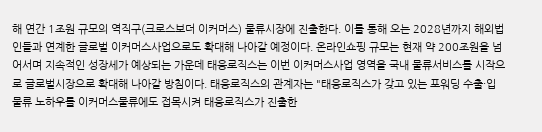해 연간 1조원 규모의 역직구(크로스보더 이커머스) 물류시장에 진출한다. 이를 통해 오는 2028년까지 해외법인들과 연계한 글로벌 이커머스사업으로도 확대해 나아갈 예정이다. 온라인쇼핑 규모는 현재 약 200조원을 넘어서며 지속적인 성장세가 예상되는 가운데 태웅로직스는 이번 이커머스사업 영역을 국내 물류서비스를 시작으로 글로벌시장으로 확대해 나아갈 방침이다. 태웅로직스의 관계자는 "태웅로직스가 갖고 있는 포워딩 수출·입 물류 노하우를 이커머스물류에도 접목시켜 태웅로직스가 진출한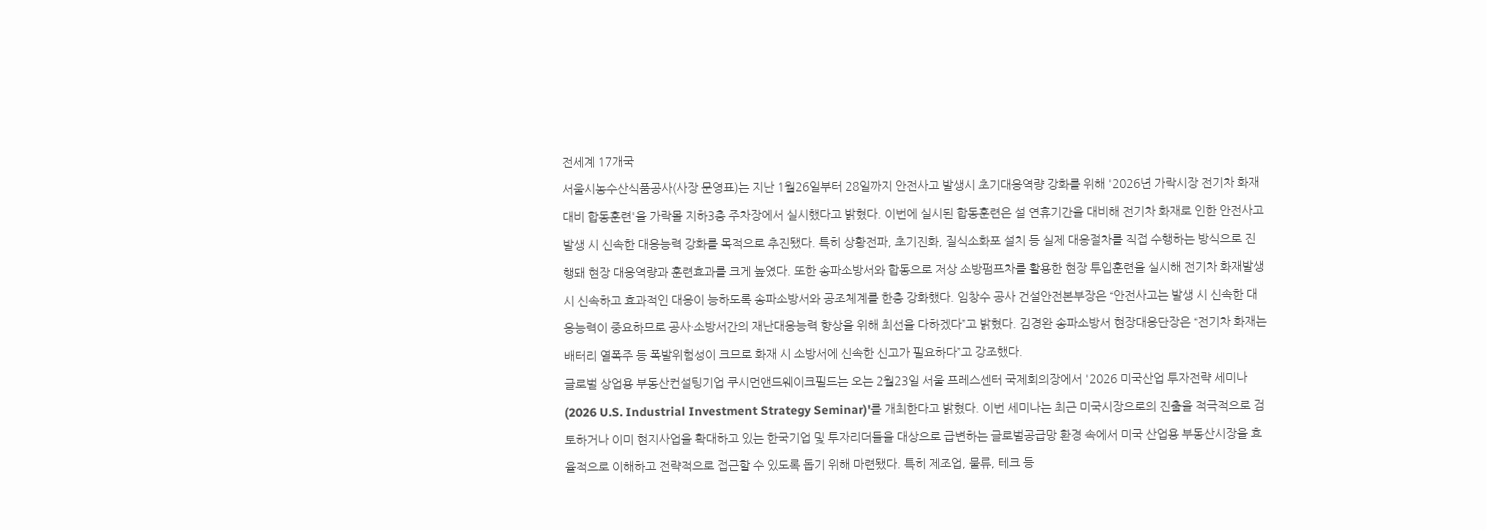전세계 17개국
서울시농수산식품공사(사장 문영표)는 지난 1월26일부터 28일까지 안전사고 발생시 초기대응역량 강화를 위해 '2026년 가락시장 전기차 화재 대비 합동훈련'을 가락몰 지하3층 주차장에서 실시했다고 밝혔다. 이번에 실시된 합동훈련은 설 연휴기간을 대비해 전기차 화재로 인한 안전사고 발생 시 신속한 대응능력 강화를 목적으로 추진됐다. 특히 상황전파, 초기진화, 질식소화포 설치 등 실제 대응절차를 직접 수행하는 방식으로 진행돼 현장 대응역량과 훈련효과를 크게 높였다. 또한 송파소방서와 합동으로 저상 소방펌프차를 활용한 현장 투입훈련을 실시해 전기차 화재발생 시 신속하고 효과적인 대응이 능하도록 송파소방서와 공조체계를 한층 강화했다. 임창수 공사 건설안전본부장은 “안전사고는 발생 시 신속한 대응능력이 중요하므로 공사·소방서간의 재난대응능력 향상을 위해 최선을 다하겠다”고 밝혔다. 김경완 송파소방서 현장대응단장은 “전기차 화재는 배터리 열폭주 등 폭발위험성이 크므로 화재 시 소방서에 신속한 신고가 필요하다”고 강조했다.
글로벌 상업용 부동산컨설팅기업 쿠시먼앤드웨이크필드는 오는 2월23일 서울 프레스센터 국제회의장에서 '2026 미국산업 투자전략 세미나(2026 U.S. Industrial Investment Strategy Seminar)'를 개최한다고 밝혔다. 이번 세미나는 최근 미국시장으로의 진출을 적극적으로 검토하거나 이미 현지사업을 확대하고 있는 한국기업 및 투자리더들을 대상으로 급변하는 글로벌공급망 환경 속에서 미국 산업용 부동산시장을 효율적으로 이해하고 전략적으로 접근할 수 있도록 돕기 위해 마련됐다. 특히 제조업, 물류, 테크 등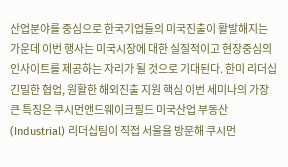산업분야를 중심으로 한국기업들의 미국진출이 활발해지는 가운데 이번 행사는 미국시장에 대한 실질적이고 현장중심의 인사이트를 제공하는 자리가 될 것으로 기대된다. 한미 리더십 긴밀한 협업, 원활한 해외진출 지원 핵심 이번 세미나의 가장 큰 특징은 쿠시먼앤드웨이크필드 미국산업 부동산(Industrial) 리더십팀이 직접 서울을 방문해 쿠시먼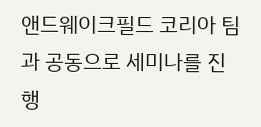앤드웨이크필드 코리아 팀과 공동으로 세미나를 진행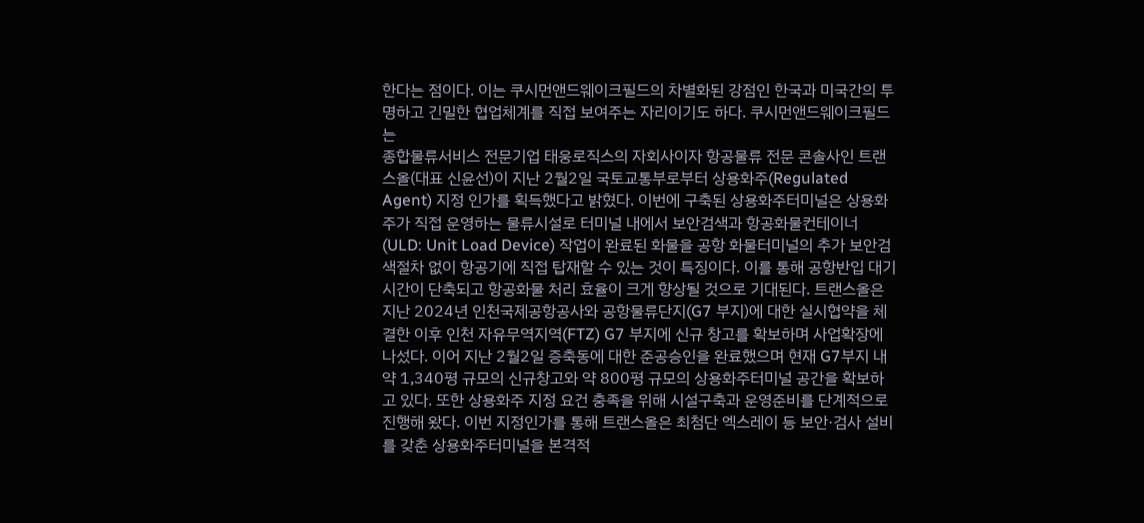한다는 점이다. 이는 쿠시먼앤드웨이크필드의 차별화된 강점인 한국과 미국간의 투명하고 긴밀한 협업체계를 직접 보여주는 자리이기도 하다. 쿠시먼앤드웨이크필드는
종합물류서비스 전문기업 태웅로직스의 자회사이자 항공물류 전문 콘솔사인 트랜스올(대표 신윤선)이 지난 2월2일 국토교통부로부터 상용화주(Regulated Agent) 지정 인가를 획득했다고 밝혔다. 이번에 구축된 상용화주터미널은 상용화주가 직접 운영하는 물류시설로 터미널 내에서 보안검색과 항공화물컨테이너(ULD: Unit Load Device) 작업이 완료된 화물을 공항 화물터미널의 추가 보안검색절차 없이 항공기에 직접 탑재할 수 있는 것이 특징이다. 이를 통해 공항반입 대기시간이 단축되고 항공화물 처리 효율이 크게 향상될 것으로 기대된다. 트랜스올은 지난 2024년 인천국제공항공사와 공항물류단지(G7 부지)에 대한 실시협약을 체결한 이후 인천 자유무역지역(FTZ) G7 부지에 신규 창고를 확보하며 사업확장에 나섰다. 이어 지난 2월2일 증축동에 대한 준공승인을 완료했으며 현재 G7부지 내 약 1,340평 규모의 신규창고와 약 800평 규모의 상용화주터미널 공간을 확보하고 있다. 또한 상용화주 지정 요건 충족을 위해 시설구축과 운영준비를 단계적으로 진행해 왔다. 이번 지정인가를 통해 트랜스올은 최첨단 엑스레이 등 보안·검사 설비를 갖춘 상용화주터미널을 본격적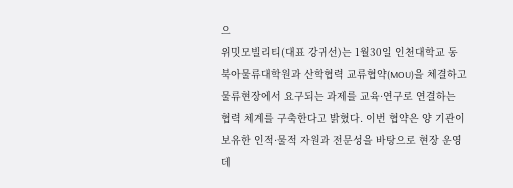으
위밋모빌리티(대표 강귀선)는 1월30일 인천대학교 동북아물류대학원과 산학협력 교류협약(MOU)을 체결하고 물류현장에서 요구되는 과제를 교육·연구로 연결하는 협력 체계를 구축한다고 밝혔다. 이번 협약은 양 기관이 보유한 인적·물적 자원과 전문성을 바탕으로 현장 운영데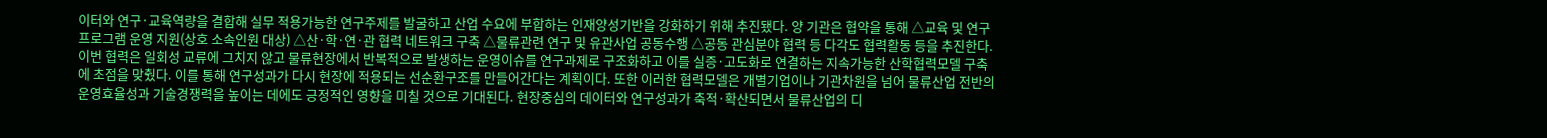이터와 연구·교육역량을 결합해 실무 적용가능한 연구주제를 발굴하고 산업 수요에 부합하는 인재양성기반을 강화하기 위해 추진됐다. 양 기관은 협약을 통해 △교육 및 연구프로그램 운영 지원(상호 소속인원 대상) △산·학·연·관 협력 네트워크 구축 △물류관련 연구 및 유관사업 공동수행 △공동 관심분야 협력 등 다각도 협력활동 등을 추진한다. 이번 협력은 일회성 교류에 그치지 않고 물류현장에서 반복적으로 발생하는 운영이슈를 연구과제로 구조화하고 이를 실증·고도화로 연결하는 지속가능한 산학협력모델 구축에 초점을 맞췄다. 이를 통해 연구성과가 다시 현장에 적용되는 선순환구조를 만들어간다는 계획이다. 또한 이러한 협력모델은 개별기업이나 기관차원을 넘어 물류산업 전반의 운영효율성과 기술경쟁력을 높이는 데에도 긍정적인 영향을 미칠 것으로 기대된다. 현장중심의 데이터와 연구성과가 축적·확산되면서 물류산업의 디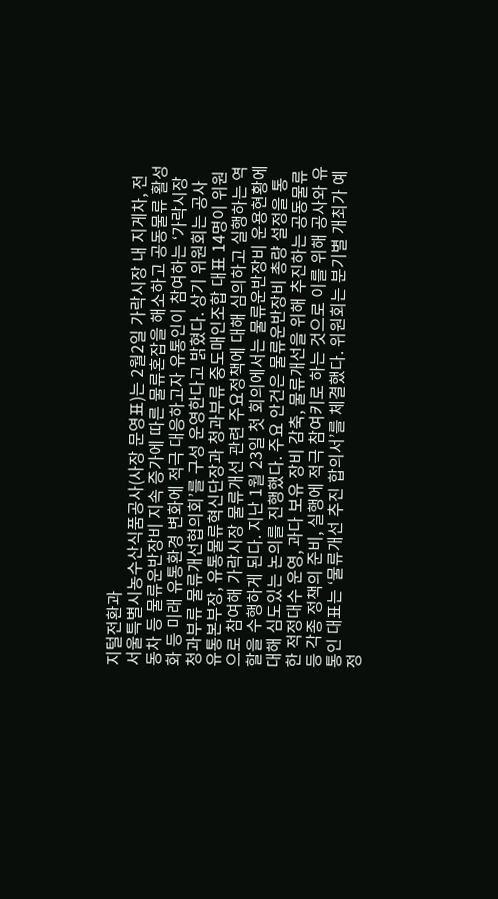지털전환과
서울특별시농수산식품공사(사장 문영표)는 2월2일 가락시장 내 지게차, 전동차 등 물류운반장비 지속 증가에 따른 물류혼잡을 해소하고 공동물류 활성화 등 미래 유통환경 변화에 적극 대응하고자 유통인이 참여하는 ‘가락시장 청과부류 물류개선협의회’를 구성 운영한다고 밝혔다. 상기 위원회는 공사 유통본부장, 유통물류혁신단장과 청과부류 중도매인조합 대표 14명이 위원으로 참여해 가락시장 물류개선 관련 주요정책에 대해 심의하고 실행하는 역할을 수행하게 된다. 지난 1월 23일 첫 회의에서는 물류운반장비 운용현황에 대해 심도있는 논의를 진행했다. 주요 안건은 물류운반장비 총량 설정을 통한 적정대수 운영, 과다 보유 장비 감축, 물류개선을 위해 추진하는 공동물류 등 각종 정책의 준비, 실행에 적극 참여키로 하는 것으로 이를 위해 공사와 유통인 대표는 ‘물류개선 추진 합의서’를 체결했다. 위원회는 분기별 개최가 예정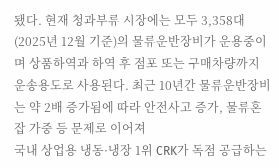됐다. 현재 청과부류 시장에는 모두 3,358대(2025년 12월 기준)의 물류운반장비가 운용중이며 상품하역과 하역 후 점포 또는 구매차량까지 운송용도로 사용된다. 최근 10년간 물류운반장비는 약 2배 증가됨에 따라 안전사고 증가, 물류혼잡 가중 등 문제로 이어져
국내 상업용 냉동·냉장 1위 CRK가 독점 공급하는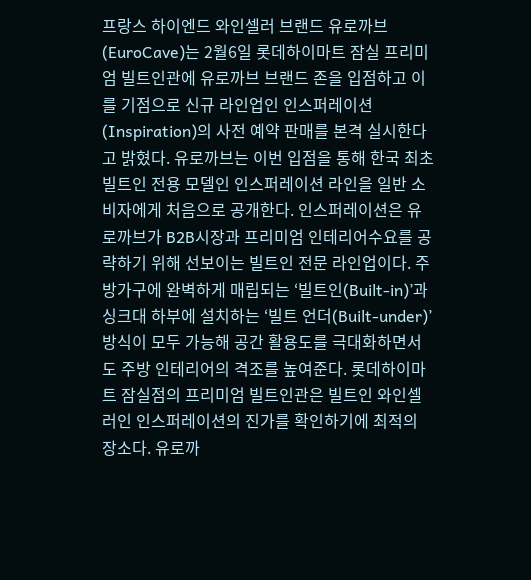프랑스 하이엔드 와인셀러 브랜드 유로까브(EuroCave)는 2월6일 롯데하이마트 잠실 프리미엄 빌트인관에 유로까브 브랜드 존을 입점하고 이를 기점으로 신규 라인업인 인스퍼레이션(Inspiration)의 사전 예약 판매를 본격 실시한다고 밝혔다. 유로까브는 이번 입점을 통해 한국 최초 빌트인 전용 모델인 인스퍼레이션 라인을 일반 소비자에게 처음으로 공개한다. 인스퍼레이션은 유로까브가 B2B시장과 프리미엄 인테리어수요를 공략하기 위해 선보이는 빌트인 전문 라인업이다. 주방가구에 완벽하게 매립되는 ‘빌트인(Built-in)’과 싱크대 하부에 설치하는 ‘빌트 언더(Built-under)’ 방식이 모두 가능해 공간 활용도를 극대화하면서도 주방 인테리어의 격조를 높여준다. 롯데하이마트 잠실점의 프리미엄 빌트인관은 빌트인 와인셀러인 인스퍼레이션의 진가를 확인하기에 최적의 장소다. 유로까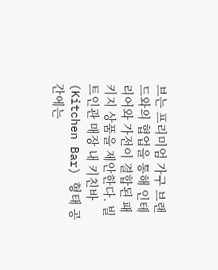브는 프리미엄 가구 브랜드와의 협업을 통해 인테리어와 가전이 결합된 패키지 상품을 제안한다. 빌트인관 매장 내 키친바(Kitchen Bar) 형태 공간에는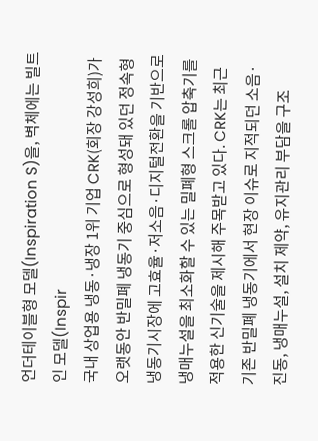언더테이블형 모델(Inspiration S)을, 벽체에는 빌트인 모델(Inspir
국내 상업용 냉동·냉장 1위 기업 CRK(회장 강성희)가 오랫동안 반밀폐 냉동기 중심으로 형성돼 있던 정속형 냉동기시장에 고효율·저소음·디지털전환을 기반으로 냉매누설을 최소화할 수 있는 밀폐형 스크롤 압축기를 적용한 신기술을 제시해 주목받고 있다. CRK는 최근 기존 반밀폐 냉동기에서 현장 이슈로 지적되던 소음·진동, 냉매누설, 설치 제약, 유지관리 부담을 구조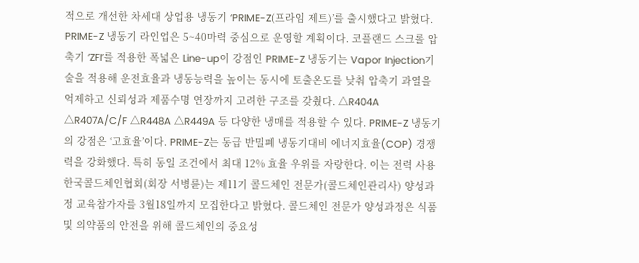적으로 개선한 차세대 상업용 냉동기 ‘PRIME-Z(프라임 제트)’를 출시했다고 밝혔다. PRIME-Z 냉동기 라인업은 5~40마력 중심으로 운영할 계획이다. 코플랜드 스크롤 압축기 ‘ZFI’를 적용한 폭넓은 Line-up이 강점인 PRIME-Z 냉동기는 Vapor Injection기술을 적용해 운전효율과 냉동능력을 높이는 동시에 토출온도를 낮춰 압축기 과열을 억제하고 신뢰성과 제품수명 연장까지 고려한 구조를 갖췄다. △R404A △R407A/C/F △R448A △R449A 등 다양한 냉매를 적용할 수 있다. PRIME-Z 냉동기의 강점은 ‘고효율’이다. PRIME-Z는 동급 반밀폐 냉동기대비 에너지효율(COP) 경쟁력을 강화했다. 특히 동일 조건에서 최대 12% 효율 우위를 자랑한다. 이는 전력 사용
한국콜드체인협회(회장 서병륜)는 제11기 콜드체인 전문가(콜드체인관리사) 양성과정 교육참가자를 3월18일까지 모집한다고 밝혔다. 콜드체인 전문가 양성과정은 식품 및 의약품의 안전을 위해 콜드체인의 중요성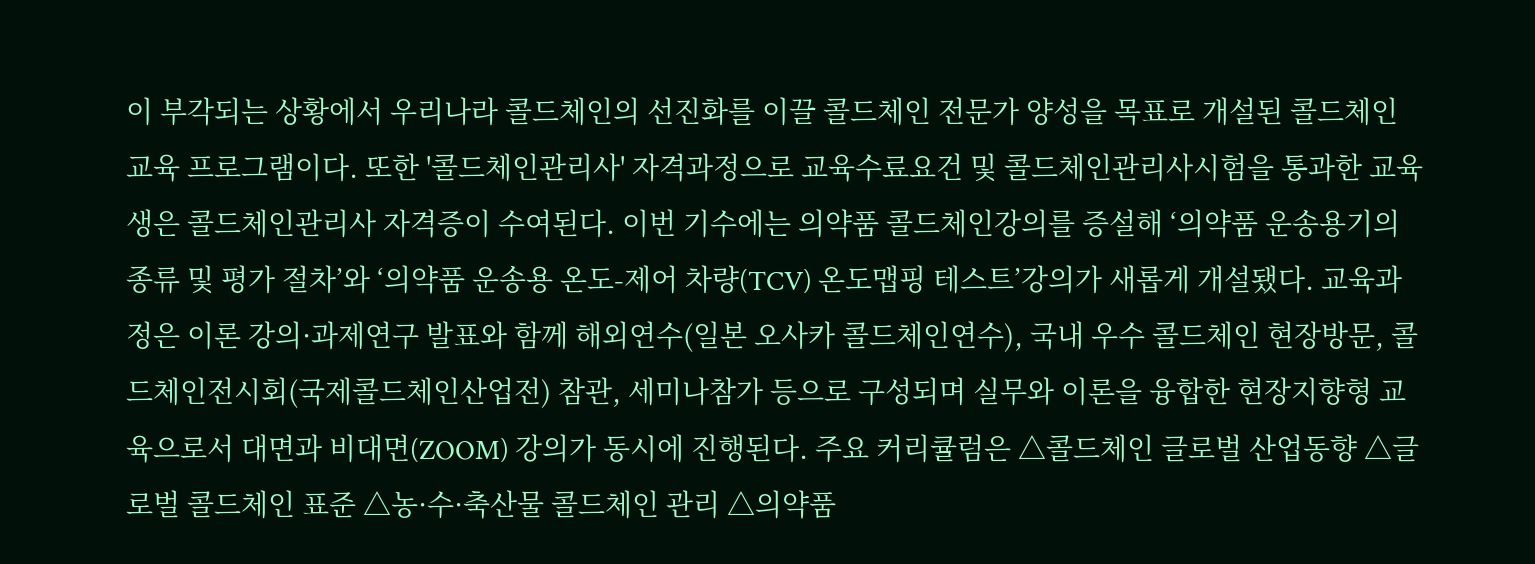이 부각되는 상황에서 우리나라 콜드체인의 선진화를 이끌 콜드체인 전문가 양성을 목표로 개설된 콜드체인 교육 프로그램이다. 또한 '콜드체인관리사' 자격과정으로 교육수료요건 및 콜드체인관리사시험을 통과한 교육생은 콜드체인관리사 자격증이 수여된다. 이번 기수에는 의약품 콜드체인강의를 증설해 ‘의약품 운송용기의 종류 및 평가 절차’와 ‘의약품 운송용 온도-제어 차량(TCV) 온도맵핑 테스트’강의가 새롭게 개설됐다. 교육과정은 이론 강의·과제연구 발표와 함께 해외연수(일본 오사카 콜드체인연수), 국내 우수 콜드체인 현장방문, 콜드체인전시회(국제콜드체인산업전) 참관, 세미나참가 등으로 구성되며 실무와 이론을 융합한 현장지향형 교육으로서 대면과 비대면(ZOOM) 강의가 동시에 진행된다. 주요 커리큘럼은 △콜드체인 글로벌 산업동향 △글로벌 콜드체인 표준 △농·수·축산물 콜드체인 관리 △의약품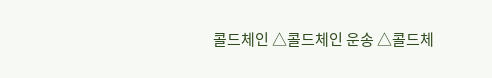콜드체인 △콜드체인 운송 △콜드체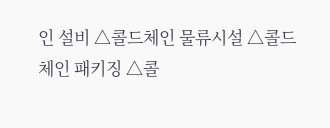인 설비 △콜드체인 물류시설 △콜드체인 패키징 △콜